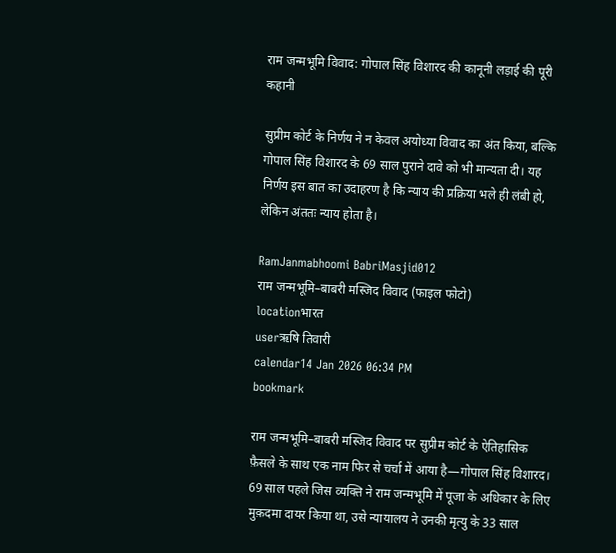राम जन्मभूमि विवाद: गोपाल सिंह विशारद की कानूनी लड़ाई की पूरी कहानी

सुप्रीम कोर्ट के निर्णय ने न केवल अयोध्या विवाद का अंत किया, बल्कि गोपाल सिंह विशारद के 69 साल पुराने दावे को भी मान्यता दी। यह निर्णय इस बात का उदाहरण है कि न्याय की प्रक्रिया भले ही लंबी हो, लेकिन अंततः न्याय होता है।

RamJanmabhoomi BabriMasjid012
राम जन्मभूमि–बाबरी मस्जिद विवाद (फाइल फोटो)
locationभारत
userऋषि तिवारी
calendar14 Jan 2026 06:34 PM
bookmark

राम जन्मभूमि–बाबरी मस्जिद विवाद पर सुप्रीम कोर्ट के ऐतिहासिक फ़ैसले के साथ एक नाम फिर से चर्चा में आया है—गोपाल सिंह विशारद। 69 साल पहले जिस व्यक्ति ने राम जन्मभूमि में पूजा के अधिकार के लिए मुक़दमा दायर किया था, उसे न्यायालय ने उनकी मृत्यु के 33 साल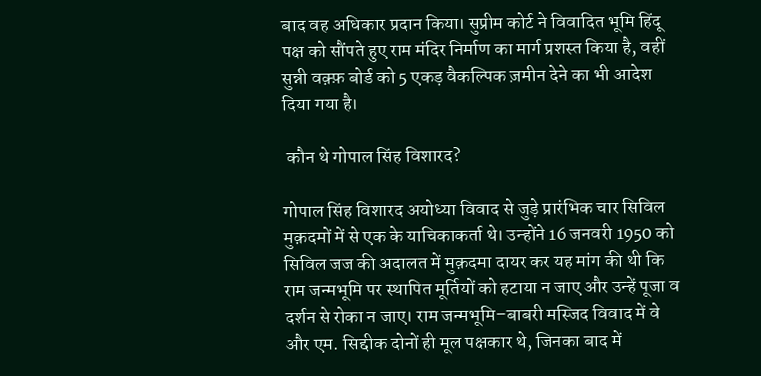बाद वह अधिकार प्रदान किया। सुप्रीम कोर्ट ने विवादित भूमि हिंदू पक्ष को सौंपते हुए राम मंदिर निर्माण का मार्ग प्रशस्त किया है, वहीं सुन्नी वक़्फ़ बोर्ड को 5 एकड़ वैकल्पिक ज़मीन देने का भी आदेश दिया गया है।

 कौन थे गोपाल सिंह विशारद?

गोपाल सिंह विशारद अयोध्या विवाद से जुड़े प्रारंभिक चार सिविल मुक़दमों में से एक के याचिकाकर्ता थे। उन्होंने 16 जनवरी 1950 को सिविल जज की अदालत में मुक़दमा दायर कर यह मांग की थी कि राम जन्मभूमि पर स्थापित मूर्तियों को हटाया न जाए और उन्हें पूजा व दर्शन से रोका न जाए। राम जन्मभूमि–बाबरी मस्जिद विवाद में वे और एम. सिद्दीक दोनों ही मूल पक्षकार थे, जिनका बाद में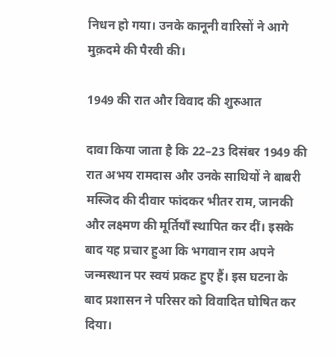निधन हो गया। उनके कानूनी वारिसों ने आगे मुक़दमे की पैरवी की।

1949 की रात और विवाद की शुरुआत

दावा किया जाता है कि 22–23 दिसंबर 1949 की रात अभय रामदास और उनके साथियों ने बाबरी मस्जिद की दीवार फांदकर भीतर राम, जानकी और लक्ष्मण की मूर्तियाँ स्थापित कर दीं। इसके बाद यह प्रचार हुआ कि भगवान राम अपने जन्मस्थान पर स्वयं प्रकट हुए हैं। इस घटना के बाद प्रशासन ने परिसर को विवादित घोषित कर दिया।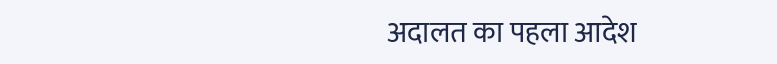अदालत का पहला आदेश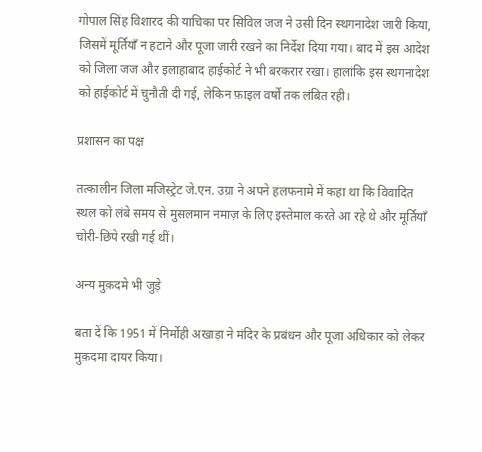गोपाल सिंह विशारद की याचिका पर सिविल जज ने उसी दिन स्थगनादेश जारी किया, जिसमें मूर्तियाँ न हटाने और पूजा जारी रखने का निर्देश दिया गया। बाद में इस आदेश को जिला जज और इलाहाबाद हाईकोर्ट ने भी बरकरार रखा। हालांकि इस स्थगनादेश को हाईकोर्ट में चुनौती दी गई, लेकिन फ़ाइल वर्षों तक लंबित रही।

प्रशासन का पक्ष

तत्कालीन जिला मजिस्ट्रेट जे.एन. उग्रा ने अपने हलफनामे में कहा था कि विवादित स्थल को लंबे समय से मुसलमान नमाज़ के लिए इस्तेमाल करते आ रहे थे और मूर्तियाँ चोरी-छिपे रखी गई थीं।

अन्य मुक़दमे भी जुड़े

बता दें कि 1951 में निर्मोही अखाड़ा ने मंदिर के प्रबंधन और पूजा अधिकार को लेकर मुक़दमा दायर किया।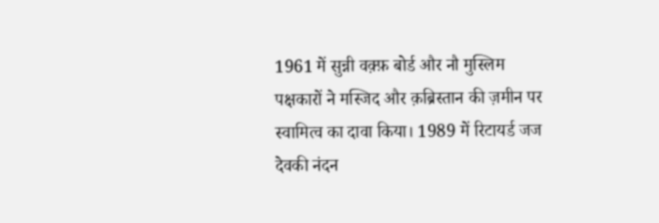1961 में सुन्नी वक़्फ़ बोर्ड और नौ मुस्लिम पक्षकारों ने मस्जिद और क़ब्रिस्तान की ज़मीन पर स्वामित्व का दावा किया। 1989 में रिटायर्ड जज देवकी नंदन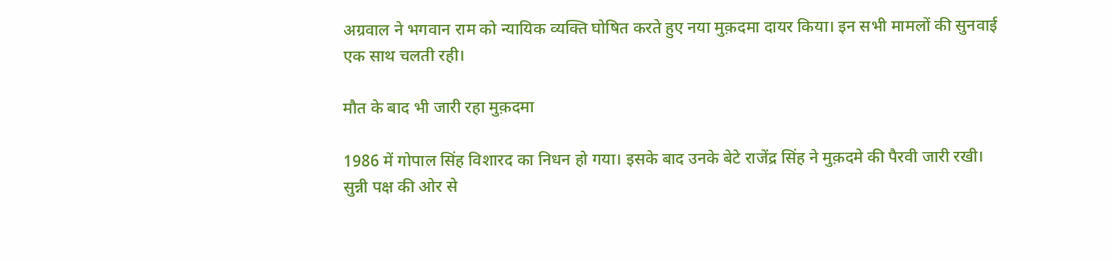अग्रवाल ने भगवान राम को न्यायिक व्यक्ति घोषित करते हुए नया मुक़दमा दायर किया। इन सभी मामलों की सुनवाई एक साथ चलती रही।

मौत के बाद भी जारी रहा मुक़दमा

1986 में गोपाल सिंह विशारद का निधन हो गया। इसके बाद उनके बेटे राजेंद्र सिंह ने मुक़दमे की पैरवी जारी रखी। सुन्नी पक्ष की ओर से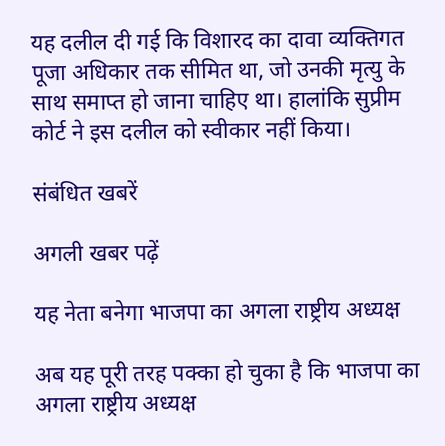यह दलील दी गई कि विशारद का दावा व्यक्तिगत पूजा अधिकार तक सीमित था, जो उनकी मृत्यु के साथ समाप्त हो जाना चाहिए था। हालांकि सुप्रीम कोर्ट ने इस दलील को स्वीकार नहीं किया।

संबंधित खबरें

अगली खबर पढ़ें

यह नेता बनेगा भाजपा का अगला राष्ट्रीय अध्यक्ष

अब यह पूरी तरह पक्का हो चुका है कि भाजपा का अगला राष्ट्रीय अध्यक्ष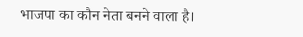भाजपा का कौन नेता बनने वाला है।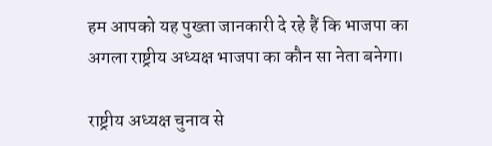हम आपको यह पुख्ता जानकारी दे रहे हैं कि भाजपा का अगला राष्ट्रीय अध्यक्ष भाजपा का कौन सा नेता बनेगा।

राष्ट्रीय अध्यक्ष चुनाव से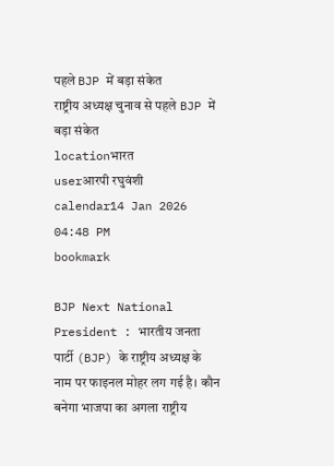पहले BJP में बड़ा संकेत
राष्ट्रीय अध्यक्ष चुनाव से पहले BJP में बड़ा संकेत
locationभारत
userआरपी रघुवंशी
calendar14 Jan 2026 04:48 PM
bookmark

BJP Next National President : भारतीय जनता पार्टी (BJP) के राष्ट्रीय अध्यक्ष के नाम पर फाइनल मोहर लग गई है। कौन बनेगा भाजपा का अगला राष्ट्रीय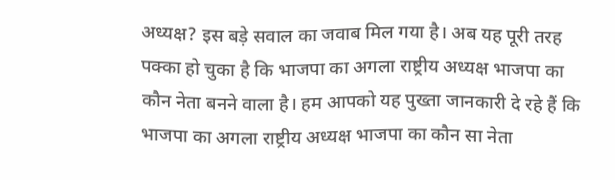अध्यक्ष? इस बड़े सवाल का जवाब मिल गया है। अब यह पूरी तरह पक्का हो चुका है कि भाजपा का अगला राष्ट्रीय अध्यक्ष भाजपा का कौन नेता बनने वाला है। हम आपको यह पुख्ता जानकारी दे रहे हैं कि भाजपा का अगला राष्ट्रीय अध्यक्ष भाजपा का कौन सा नेता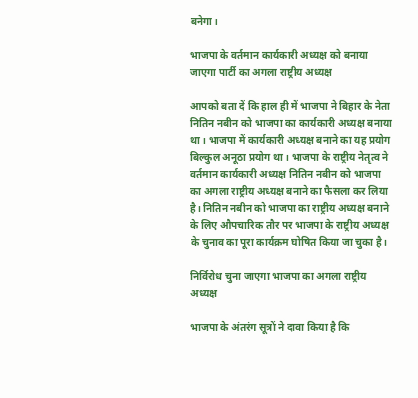बनेगा।

भाजपा के वर्तमान कार्यकारी अध्यक्ष को बनाया जाएगा पार्टी का अगला राष्ट्रीय अध्यक्ष

आपको बता दें कि हाल ही में भाजपा ने बिहार के नेता नितिन नबीन को भाजपा का कार्यकारी अध्यक्ष बनाया था। भाजपा में कार्यकारी अध्यक्ष बनाने का यह प्रयोग बिल्कुल अनूठा प्रयोग था। भाजपा के राष्ट्रीय नेतृत्व ने वर्तमान कार्यकारी अध्यक्ष नितिन नबीन को भाजपा का अगला राष्ट्रीय अध्यक्ष बनाने का फैसला कर लिया है। नितिन नबीन को भाजपा का राष्ट्रीय अध्यक्ष बनाने के लिए औपचारिक तौर पर भाजपा के राष्ट्रीय अध्यक्ष के चुनाव का पूरा कार्यक्रम घोषित किया जा चुका है।

निर्विरोध चुना जाएगा भाजपा का अगला राष्ट्रीय अध्यक्ष

भाजपा के अंतरंग सूत्रों ने दावा किया है कि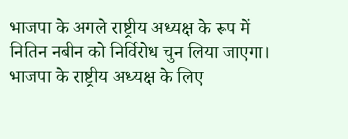भाजपा के अगले राष्ट्रीय अध्यक्ष के रूप में नितिन नबीन को निर्विरोध चुन लिया जाएगा। भाजपा के राष्ट्रीय अध्यक्ष के लिए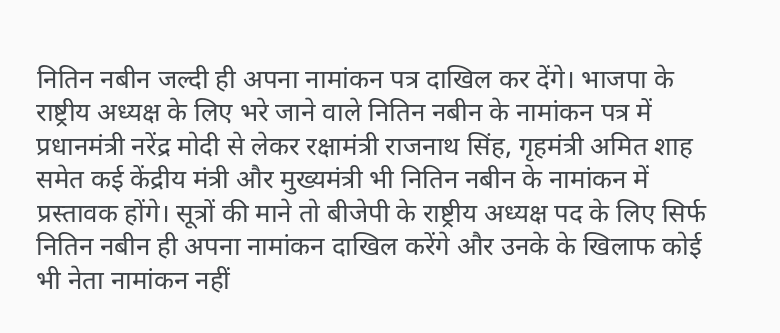नितिन नबीन जल्दी ही अपना नामांकन पत्र दाखिल कर देंगे। भाजपा के राष्ट्रीय अध्यक्ष के लिए भरे जाने वाले नितिन नबीन के नामांकन पत्र में प्रधानमंत्री नरेंद्र मोदी से लेकर रक्षामंत्री राजनाथ सिंह, गृहमंत्री अमित शाह समेत कई केंद्रीय मंत्री और मुख्यमंत्री भी नितिन नबीन के नामांकन में प्रस्तावक होंगे। सूत्रों की माने तो बीजेपी के राष्ट्रीय अध्यक्ष पद के लिए सिर्फ नितिन नबीन ही अपना नामांकन दाखिल करेंगे और उनके के खिलाफ कोई भी नेता नामांकन नहीं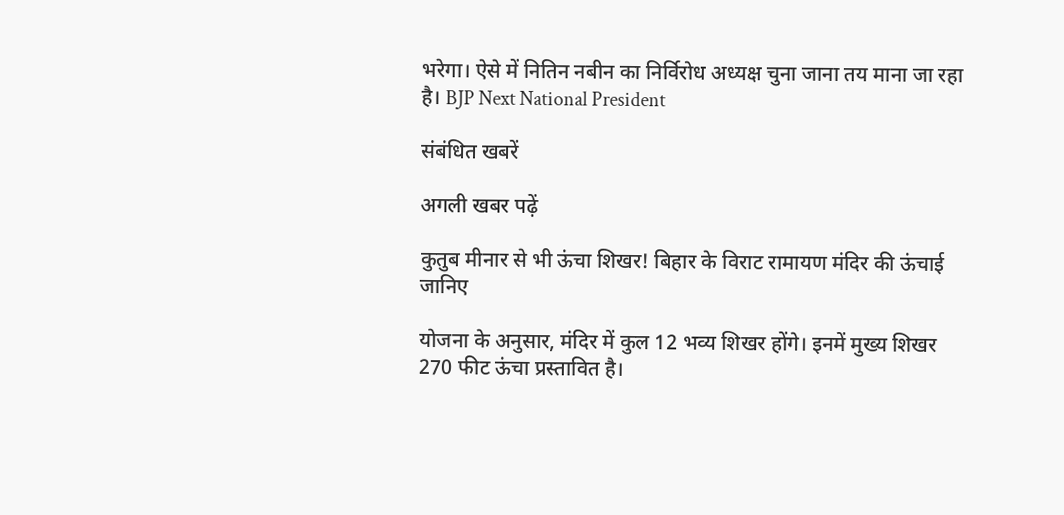भरेगा। ऐसे में नितिन नबीन का निर्विरोध अध्यक्ष चुना जाना तय माना जा रहा है। BJP Next National President

संबंधित खबरें

अगली खबर पढ़ें

कुतुब मीनार से भी ऊंचा शिखर! बिहार के विराट रामायण मंदिर की ऊंचाई जानिए

योजना के अनुसार, मंदिर में कुल 12 भव्य शिखर होंगे। इनमें मुख्य शिखर 270 फीट ऊंचा प्रस्तावित है।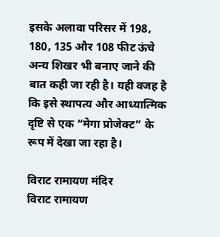इसके अलावा परिसर में 198, 180, 135 और 108 फीट ऊंचे अन्य शिखर भी बनाए जाने की बात कही जा रही है। यही वजह है कि इसे स्थापत्य और आध्यात्मिक दृष्टि से एक “मेगा प्रोजेक्ट” के रूप में देखा जा रहा है।

विराट रामायण मंदिर
विराट रामायण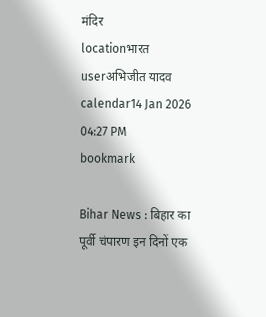मंदिर
locationभारत
userअभिजीत यादव
calendar14 Jan 2026 04:27 PM
bookmark

Bihar News : बिहार का पूर्वी चंपारण इन दिनों एक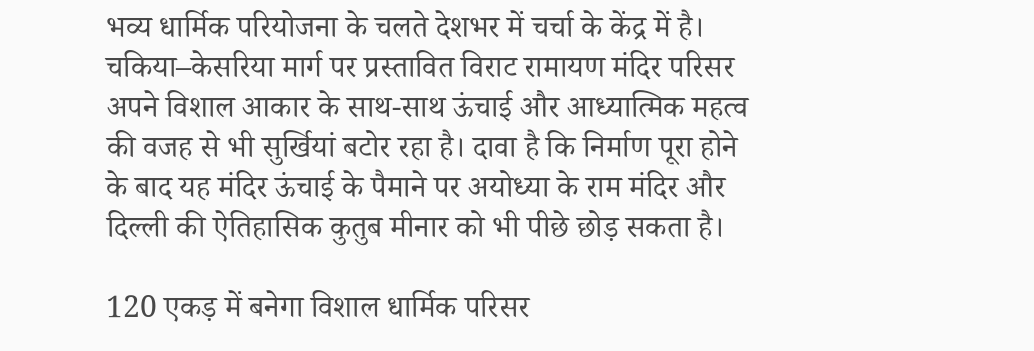भव्य धार्मिक परियोजना के चलते देशभर में चर्चा के केंद्र में है। चकिया–केसरिया मार्ग पर प्रस्तावित विराट रामायण मंदिर परिसर अपने विशाल आकार के साथ-साथ ऊंचाई और आध्यात्मिक महत्व की वजह से भी सुर्खियां बटोर रहा है। दावा है कि निर्माण पूरा होने के बाद यह मंदिर ऊंचाई के पैमाने पर अयोध्या के राम मंदिर और दिल्ली की ऐतिहासिक कुतुब मीनार को भी पीछे छोड़ सकता है।

120 एकड़ में बनेगा विशाल धार्मिक परिसर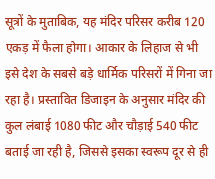सूत्रों के मुताबिक, यह मंदिर परिसर करीब 120 एकड़ में फैला होगा। आकार के लिहाज से भी इसे देश के सबसे बड़े धार्मिक परिसरों में गिना जा रहा है। प्रस्तावित डिजाइन के अनुसार मंदिर की कुल लंबाई 1080 फीट और चौड़ाई 540 फीट बताई जा रही है, जिससे इसका स्वरूप दूर से ही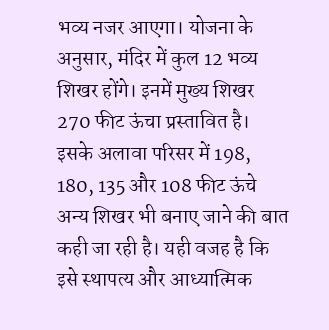भव्य नजर आएगा। योजना के अनुसार, मंदिर में कुल 12 भव्य शिखर होंगे। इनमें मुख्य शिखर 270 फीट ऊंचा प्रस्तावित है। इसके अलावा परिसर में 198, 180, 135 और 108 फीट ऊंचे अन्य शिखर भी बनाए जाने की बात कही जा रही है। यही वजह है कि इसे स्थापत्य और आध्यात्मिक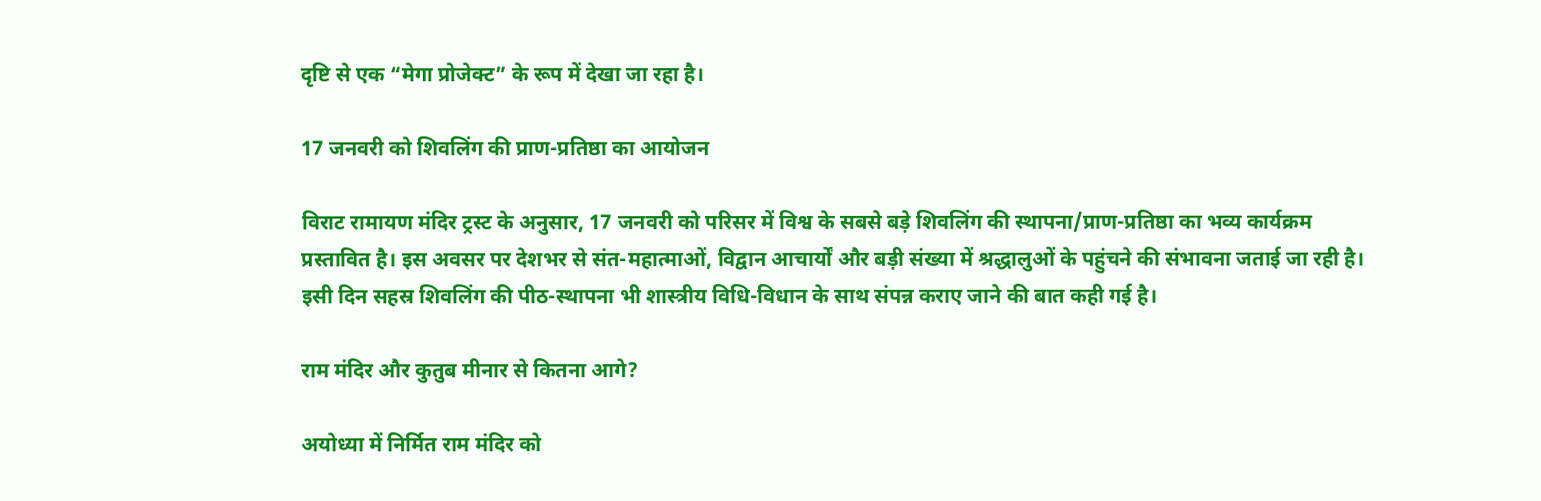दृष्टि से एक “मेगा प्रोजेक्ट” के रूप में देखा जा रहा है।

17 जनवरी को शिवलिंग की प्राण-प्रतिष्ठा का आयोजन

विराट रामायण मंदिर ट्रस्ट के अनुसार, 17 जनवरी को परिसर में विश्व के सबसे बड़े शिवलिंग की स्थापना/प्राण-प्रतिष्ठा का भव्य कार्यक्रम प्रस्तावित है। इस अवसर पर देशभर से संत-महात्माओं, विद्वान आचार्यों और बड़ी संख्या में श्रद्धालुओं के पहुंचने की संभावना जताई जा रही है। इसी दिन सहस्र शिवलिंग की पीठ-स्थापना भी शास्त्रीय विधि-विधान के साथ संपन्न कराए जाने की बात कही गई है।

राम मंदिर और कुतुब मीनार से कितना आगे?

अयोध्या में निर्मित राम मंदिर को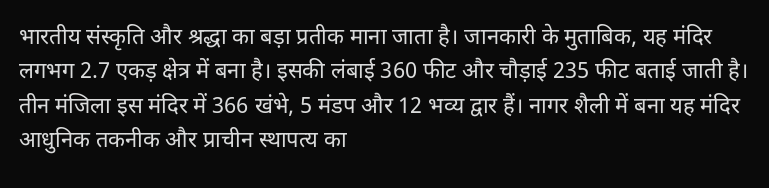भारतीय संस्कृति और श्रद्धा का बड़ा प्रतीक माना जाता है। जानकारी के मुताबिक, यह मंदिर लगभग 2.7 एकड़ क्षेत्र में बना है। इसकी लंबाई 360 फीट और चौड़ाई 235 फीट बताई जाती है। तीन मंजिला इस मंदिर में 366 खंभे, 5 मंडप और 12 भव्य द्वार हैं। नागर शैली में बना यह मंदिर आधुनिक तकनीक और प्राचीन स्थापत्य का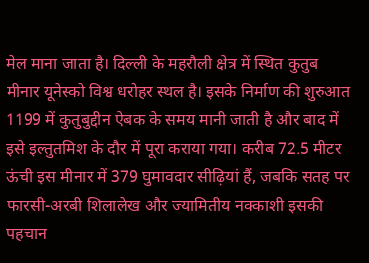मेल माना जाता है। दिल्ली के महरौली क्षेत्र में स्थित कुतुब मीनार यूनेस्को विश्व धरोहर स्थल है। इसके निर्माण की शुरुआत 1199 में कुतुबुद्दीन ऐबक के समय मानी जाती है और बाद में इसे इल्तुतमिश के दौर में पूरा कराया गया। करीब 72.5 मीटर ऊंची इस मीनार में 379 घुमावदार सीढ़ियां हैं, जबकि सतह पर फारसी-अरबी शिलालेख और ज्यामितीय नक्काशी इसकी पहचान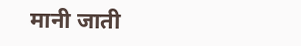मानी जाती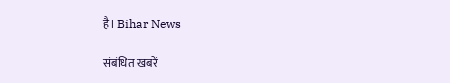है। Bihar News

संबंधित खबरें